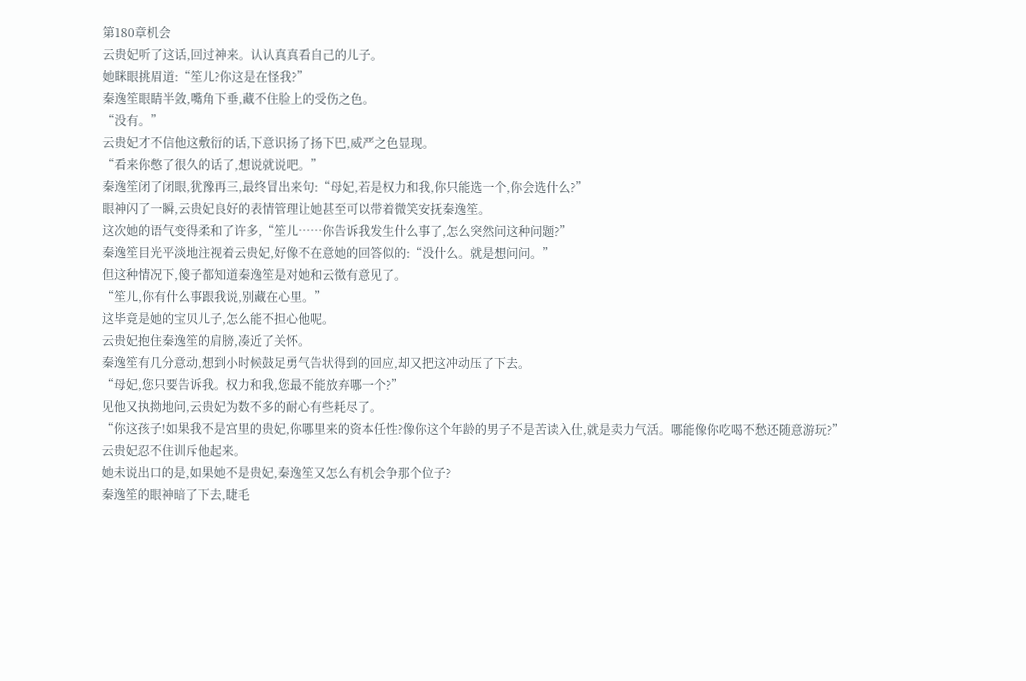第180章机会
云贵妃听了这话,回过神来。认认真真看自己的儿子。
她眯眼挑眉道:“笙儿?你这是在怪我?”
秦逸笙眼睛半敛,嘴角下垂,藏不住脸上的受伤之色。
“没有。”
云贵妃才不信他这敷衍的话,下意识扬了扬下巴,威严之色显现。
“看来你憋了很久的话了,想说就说吧。”
秦逸笙闭了闭眼,犹豫再三,最终冒出来句:“母妃,若是权力和我,你只能选一个,你会选什么?”
眼神闪了一瞬,云贵妃良好的表情管理让她甚至可以带着微笑安抚秦逸笙。
这次她的语气变得柔和了许多,“笙儿……你告诉我发生什么事了,怎么突然问这种问题?”
秦逸笙目光平淡地注视着云贵妃,好像不在意她的回答似的:“没什么。就是想问问。”
但这种情况下,傻子都知道秦逸笙是对她和云徵有意见了。
“笙儿,你有什么事跟我说,别藏在心里。”
这毕竟是她的宝贝儿子,怎么能不担心他呢。
云贵妃抱住秦逸笙的肩膀,凑近了关怀。
秦逸笙有几分意动,想到小时候鼓足勇气告状得到的回应,却又把这冲动压了下去。
“母妃,您只要告诉我。权力和我,您最不能放弃哪一个?”
见他又执拗地问,云贵妃为数不多的耐心有些耗尽了。
“你这孩子!如果我不是宫里的贵妃,你哪里来的资本任性?像你这个年龄的男子不是苦读入仕,就是卖力气活。哪能像你吃喝不愁还随意游玩?”
云贵妃忍不住训斥他起来。
她未说出口的是,如果她不是贵妃,秦逸笙又怎么有机会争那个位子?
秦逸笙的眼神暗了下去,睫毛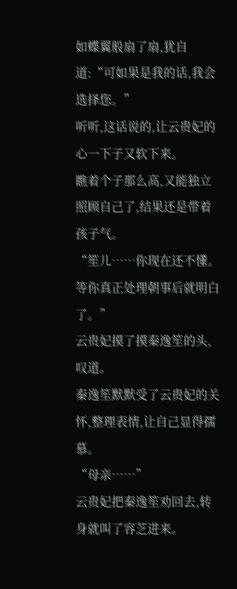如蝶翼般扇了扇,犹自道:“可如果是我的话,我会选择您。”
听听,这话说的,让云贵妃的心一下子又软下来。
瞧着个子那么高,又能独立照顾自己了,结果还是带着孩子气。
“笙儿……你现在还不懂。等你真正处理朝事后就明白了。”
云贵妃摸了摸秦逸笙的头,叹道。
秦逸笙默默受了云贵妃的关怀,整理表情,让自己显得孺慕。
“母亲……”
云贵妃把秦逸笙劝回去,转身就叫了容芝进来。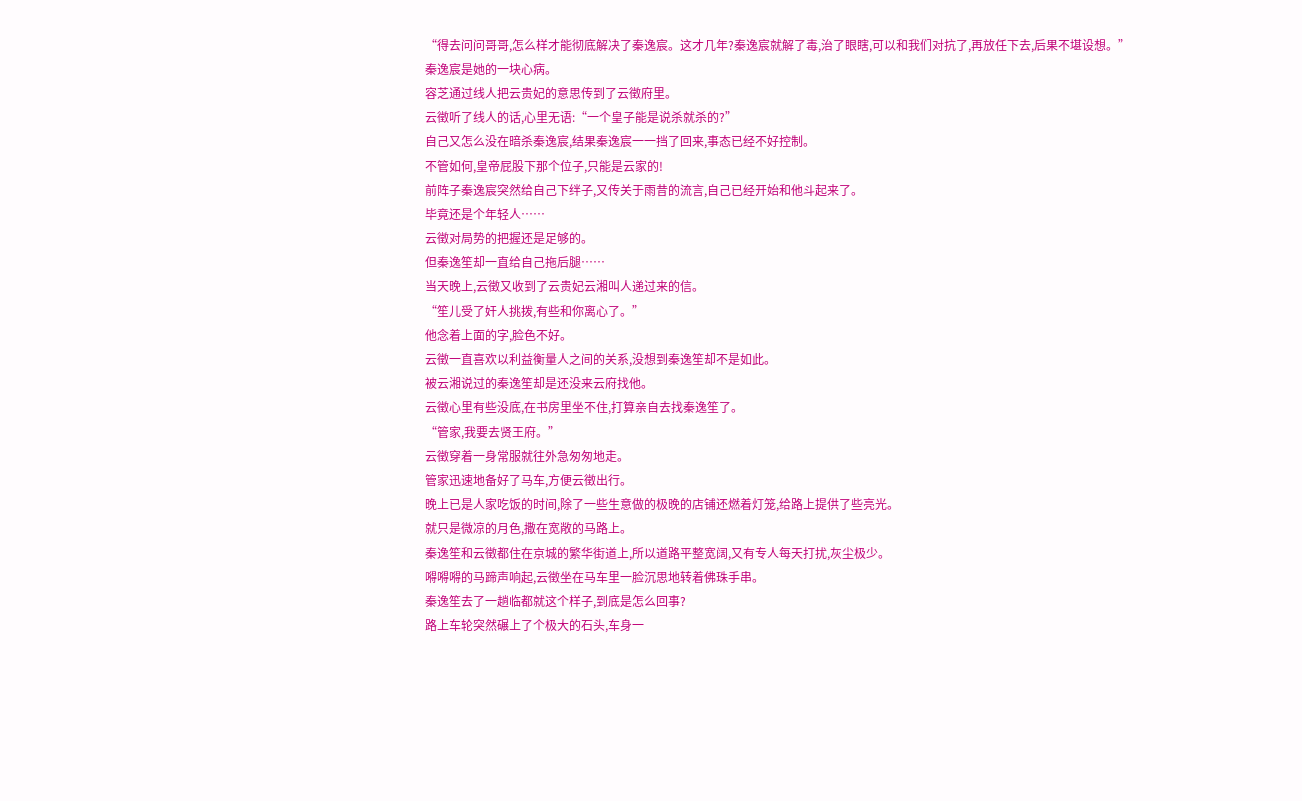“得去问问哥哥,怎么样才能彻底解决了秦逸宸。这才几年?秦逸宸就解了毒,治了眼瞎,可以和我们对抗了,再放任下去,后果不堪设想。”
秦逸宸是她的一块心病。
容芝通过线人把云贵妃的意思传到了云徵府里。
云徵听了线人的话,心里无语:“一个皇子能是说杀就杀的?”
自己又怎么没在暗杀秦逸宸,结果秦逸宸一一挡了回来,事态已经不好控制。
不管如何,皇帝屁股下那个位子,只能是云家的!
前阵子秦逸宸突然给自己下绊子,又传关于雨昔的流言,自己已经开始和他斗起来了。
毕竟还是个年轻人……
云徵对局势的把握还是足够的。
但秦逸笙却一直给自己拖后腿……
当天晚上,云徵又收到了云贵妃云湘叫人递过来的信。
“笙儿受了奸人挑拨,有些和你离心了。”
他念着上面的字,脸色不好。
云徵一直喜欢以利益衡量人之间的关系,没想到秦逸笙却不是如此。
被云湘说过的秦逸笙却是还没来云府找他。
云徵心里有些没底,在书房里坐不住,打算亲自去找秦逸笙了。
“管家,我要去贤王府。”
云徵穿着一身常服就往外急匆匆地走。
管家迅速地备好了马车,方便云徵出行。
晚上已是人家吃饭的时间,除了一些生意做的极晚的店铺还燃着灯笼,给路上提供了些亮光。
就只是微凉的月色,撒在宽敞的马路上。
秦逸笙和云徵都住在京城的繁华街道上,所以道路平整宽阔,又有专人每天打扰,灰尘极少。
嘚嘚嘚的马蹄声响起,云徵坐在马车里一脸沉思地转着佛珠手串。
秦逸笙去了一趟临都就这个样子,到底是怎么回事?
路上车轮突然碾上了个极大的石头,车身一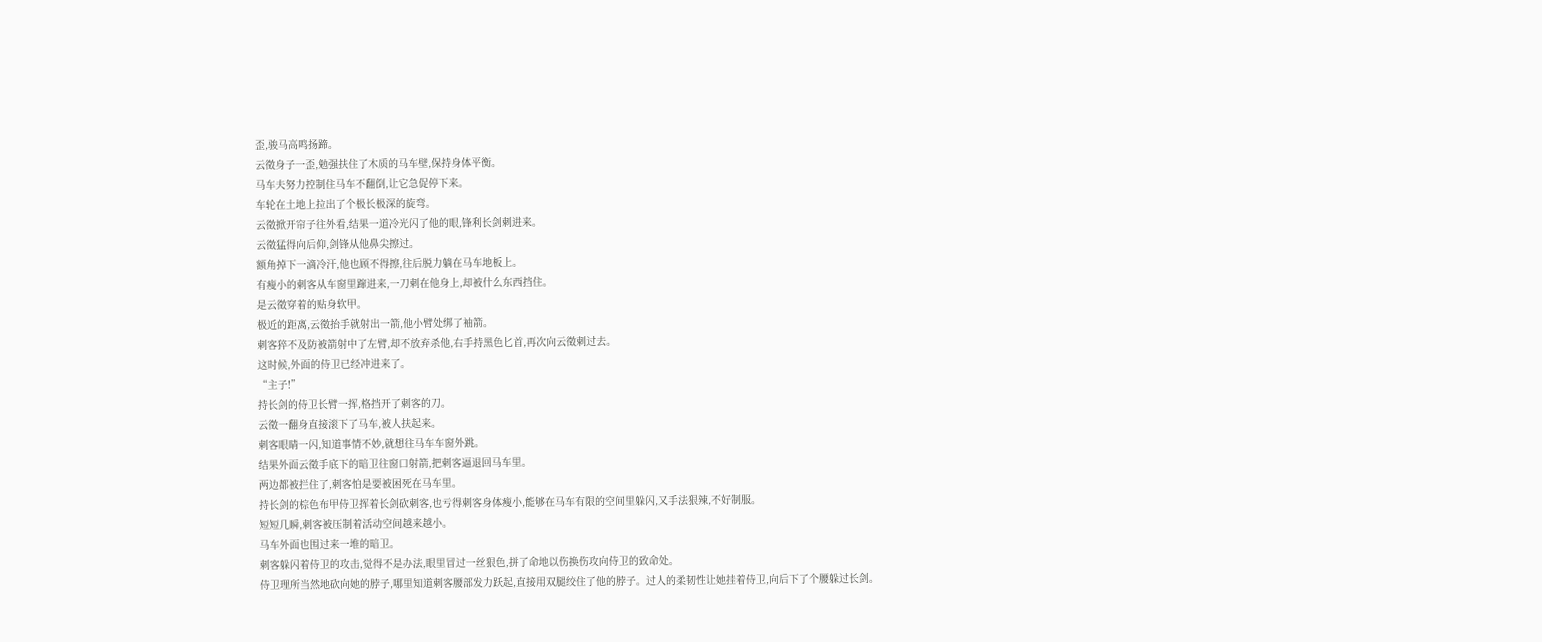歪,骏马高鸣扬蹄。
云徵身子一歪,勉强扶住了木质的马车壁,保持身体平衡。
马车夫努力控制住马车不翻倒,让它急促停下来。
车轮在土地上拉出了个极长极深的旋弯。
云徵掀开帘子往外看,结果一道冷光闪了他的眼,锋利长剑刺进来。
云徵猛得向后仰,剑锋从他鼻尖擦过。
额角掉下一滴冷汗,他也顾不得擦,往后脱力躺在马车地板上。
有瘦小的刺客从车窗里蹿进来,一刀刺在他身上,却被什么东西挡住。
是云徵穿着的贴身软甲。
极近的距离,云徵抬手就射出一箭,他小臂处绑了袖箭。
刺客猝不及防被箭射中了左臂,却不放弃杀他,右手持黑色匕首,再次向云徵刺过去。
这时候,外面的侍卫已经冲进来了。
“主子!”
持长剑的侍卫长臂一挥,格挡开了刺客的刀。
云徵一翻身直接滚下了马车,被人扶起来。
刺客眼睛一闪,知道事情不妙,就想往马车车窗外跳。
结果外面云徵手底下的暗卫往窗口射箭,把刺客逼退回马车里。
两边都被拦住了,刺客怕是要被困死在马车里。
持长剑的棕色布甲侍卫挥着长剑砍刺客,也亏得刺客身体瘦小,能够在马车有限的空间里躲闪,又手法狠辣,不好制服。
短短几瞬,刺客被压制着活动空间越来越小。
马车外面也围过来一堆的暗卫。
刺客躲闪着侍卫的攻击,觉得不是办法,眼里冒过一丝狠色,拼了命地以伤换伤攻向侍卫的致命处。
侍卫理所当然地砍向她的脖子,哪里知道刺客腰部发力跃起,直接用双腿绞住了他的脖子。过人的柔韧性让她挂着侍卫,向后下了个腰躲过长剑。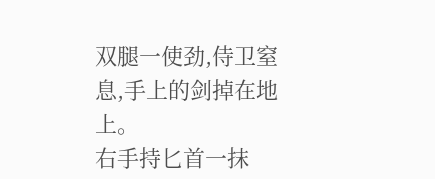双腿一使劲,侍卫窒息,手上的剑掉在地上。
右手持匕首一抹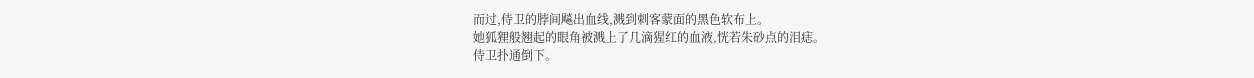而过,侍卫的脖间飚出血线,溅到刺客蒙面的黑色软布上。
她狐狸般翘起的眼角被溅上了几滴猩红的血液,恍若朱砂点的泪痣。
侍卫扑通倒下。